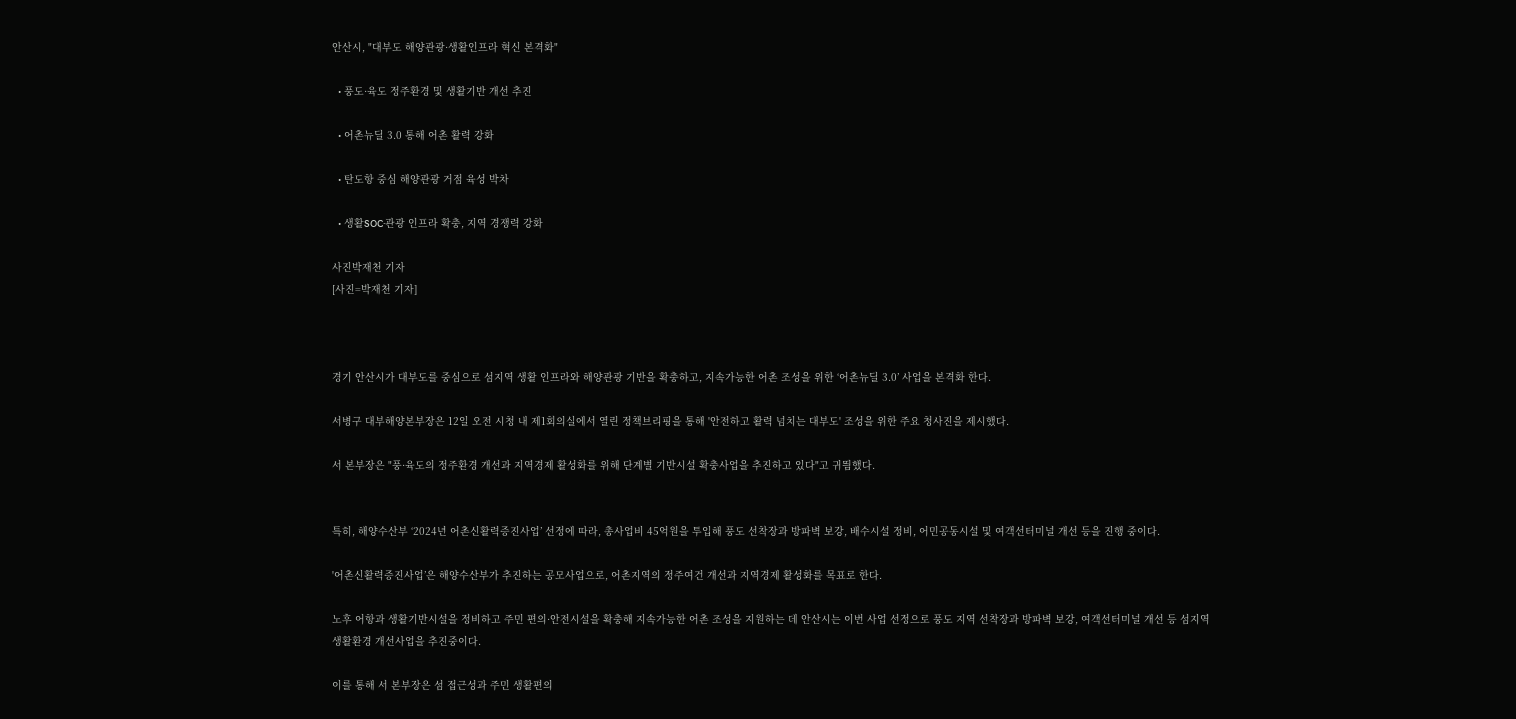안산시, "대부도 해양관광·생활인프라 혁신 본격화"

  • 풍도·육도 정주환경 및 생활기반 개선 추진

  • 어촌뉴딜 3.0 통해 어촌 활력 강화

  • 탄도항 중심 해양관광 거점 육성 박차

  • 생활SOC·관광 인프라 확충, 지역 경쟁력 강화

사진박재천 기자
[사진=박재천 기자]



경기 안산시가 대부도를 중심으로 섬지역 생활 인프라와 해양관광 기반을 확충하고, 지속가능한 어촌 조성을 위한 ‘어촌뉴딜 3.0’ 사업을 본격화 한다.

서병구 대부해양본부장은 12일 오전 시청 내 제1회의실에서 열린 정책브리핑을 통해 '안전하고 활력 넘치는 대부도' 조성을 위한 주요 청사진을 제시했다.

서 본부장은 "풍·육도의 정주환경 개선과 지역경제 활성화를 위해 단계별 기반시설 확충사업을 추진하고 있다"고 귀띔했다.


특히, 해양수산부 ‘2024년 어촌신활력증진사업’ 선정에 따라, 총사업비 45억원을 투입해 풍도 선착장과 방파벽 보강, 배수시설 정비, 어민공동시설 및 여객선터미널 개선 등을 진행 중이다.

'어촌신활력증진사업’은 해양수산부가 추진하는 공모사업으로, 어촌지역의 정주여건 개선과 지역경제 활성화를 목표로 한다.

노후 어항과 생활기반시설을 정비하고 주민 편의·안전시설을 확충해 지속가능한 어촌 조성을 지원하는 데 안산시는 이번 사업 선정으로 풍도 지역 선착장과 방파벽 보강, 여객선터미널 개선 등 섬지역 생활환경 개선사업을 추진중이다.

이를 통해 서 본부장은 섬 접근성과 주민 생활편의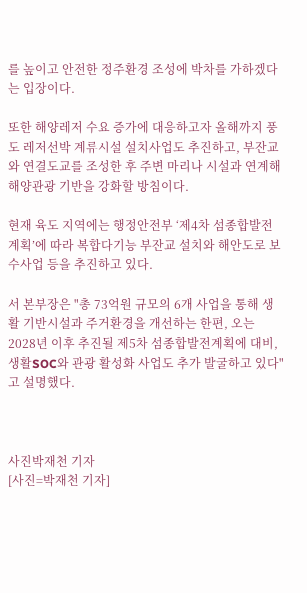를 높이고 안전한 정주환경 조성에 박차를 가하겠다는 입장이다.

또한 해양레저 수요 증가에 대응하고자 올해까지 풍도 레저선박 계류시설 설치사업도 추진하고, 부잔교와 연결도교를 조성한 후 주변 마리나 시설과 연계해 해양관광 기반을 강화할 방침이다.

현재 육도 지역에는 행정안전부 ‘제4차 섬종합발전계획’에 따라 복합다기능 부잔교 설치와 해안도로 보수사업 등을 추진하고 있다.

서 본부장은 "총 73억원 규모의 6개 사업을 통해 생활 기반시설과 주거환경을 개선하는 한편, 오는 2028년 이후 추진될 제5차 섬종합발전계획에 대비, 생활SOC와 관광 활성화 사업도 추가 발굴하고 있다"고 설명했다.



사진박재천 기자
[사진=박재천 기자]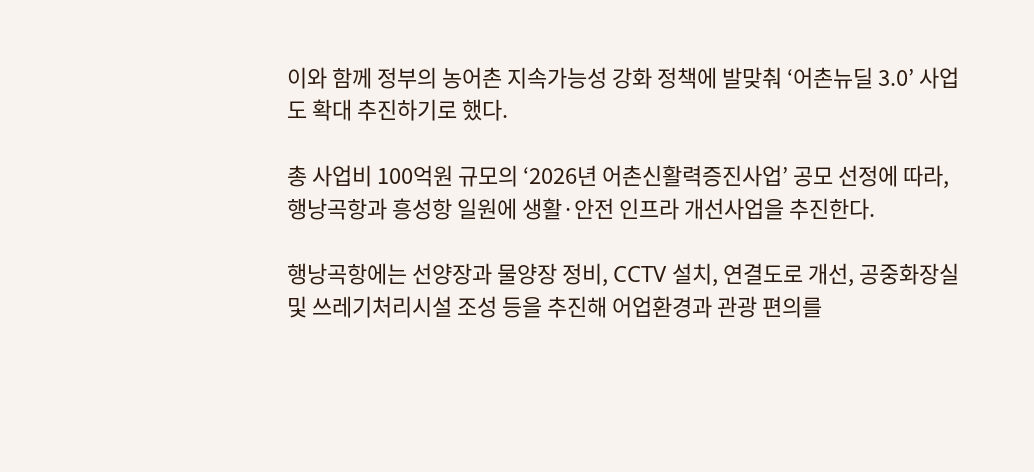이와 함께 정부의 농어촌 지속가능성 강화 정책에 발맞춰 ‘어촌뉴딜 3.0’ 사업도 확대 추진하기로 했다.

총 사업비 100억원 규모의 ‘2026년 어촌신활력증진사업’ 공모 선정에 따라, 행낭곡항과 흥성항 일원에 생활·안전 인프라 개선사업을 추진한다.

행낭곡항에는 선양장과 물양장 정비, CCTV 설치, 연결도로 개선, 공중화장실 및 쓰레기처리시설 조성 등을 추진해 어업환경과 관광 편의를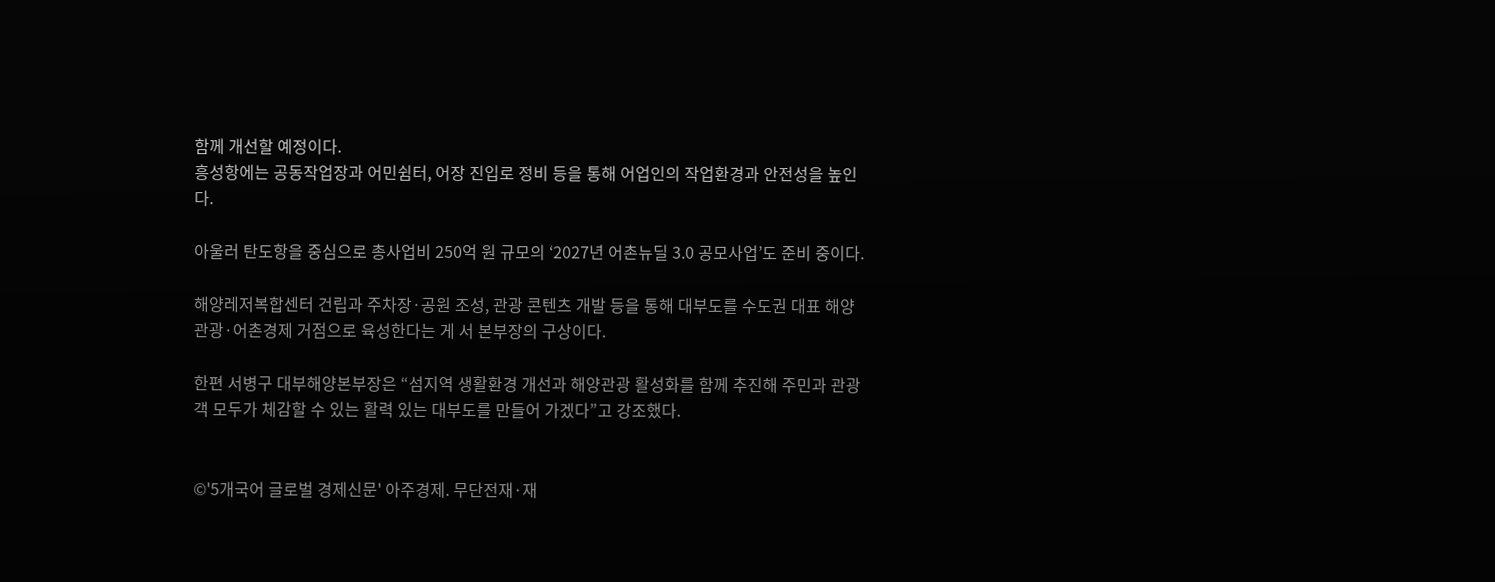함께 개선할 예정이다.
흥성항에는 공동작업장과 어민쉼터, 어장 진입로 정비 등을 통해 어업인의 작업환경과 안전성을 높인다.

아울러 탄도항을 중심으로 총사업비 250억 원 규모의 ‘2027년 어촌뉴딜 3.0 공모사업’도 준비 중이다.

해양레저복합센터 건립과 주차장·공원 조성, 관광 콘텐츠 개발 등을 통해 대부도를 수도권 대표 해양관광·어촌경제 거점으로 육성한다는 게 서 본부장의 구상이다.

한편 서병구 대부해양본부장은 “섬지역 생활환경 개선과 해양관광 활성화를 함께 추진해 주민과 관광객 모두가 체감할 수 있는 활력 있는 대부도를 만들어 가겠다”고 강조했다.


©'5개국어 글로벌 경제신문' 아주경제. 무단전재·재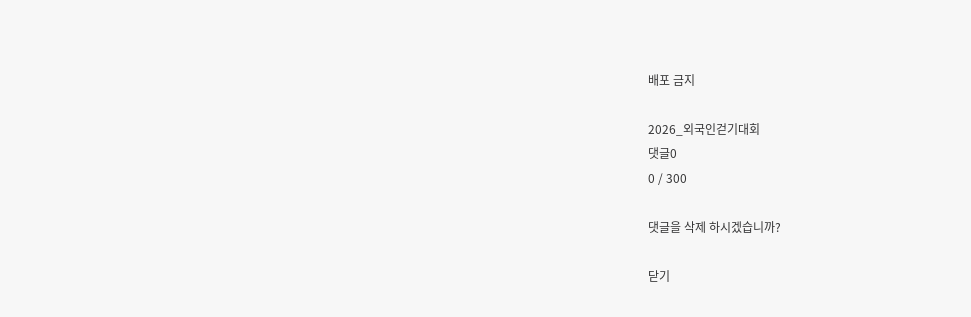배포 금지

2026_외국인걷기대회
댓글0
0 / 300

댓글을 삭제 하시겠습니까?

닫기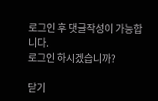로그인 후 댓글작성이 가능합니다.
로그인 하시겠습니까?

닫기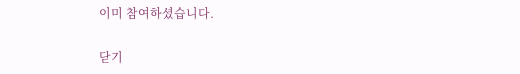이미 참여하셨습니다.

닫기